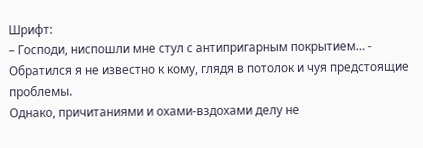Шрифт:
– Господи, ниспошли мне стул с антипригарным покрытием… - Обратился я не известно к кому, глядя в потолок и чуя предстоящие проблемы.
Однако, причитаниями и охами-вздохами делу не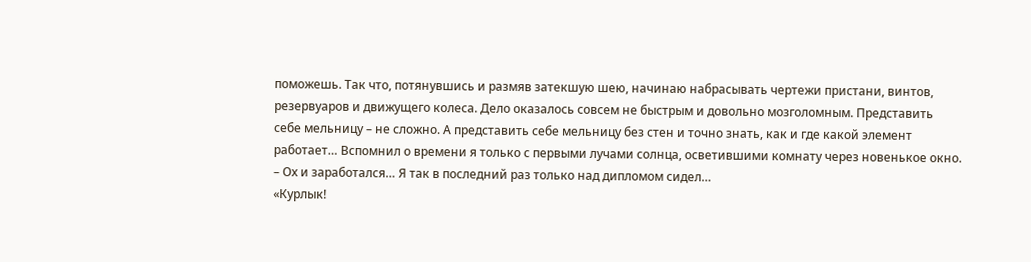поможешь. Так что, потянувшись и размяв затекшую шею, начинаю набрасывать чертежи пристани, винтов, резервуаров и движущего колеса. Дело оказалось совсем не быстрым и довольно мозголомным. Представить себе мельницу – не сложно. А представить себе мельницу без стен и точно знать, как и где какой элемент работает… Вспомнил о времени я только с первыми лучами солнца, осветившими комнату через новенькое окно.
– Ох и заработался… Я так в последний раз только над дипломом сидел…
«Курлык!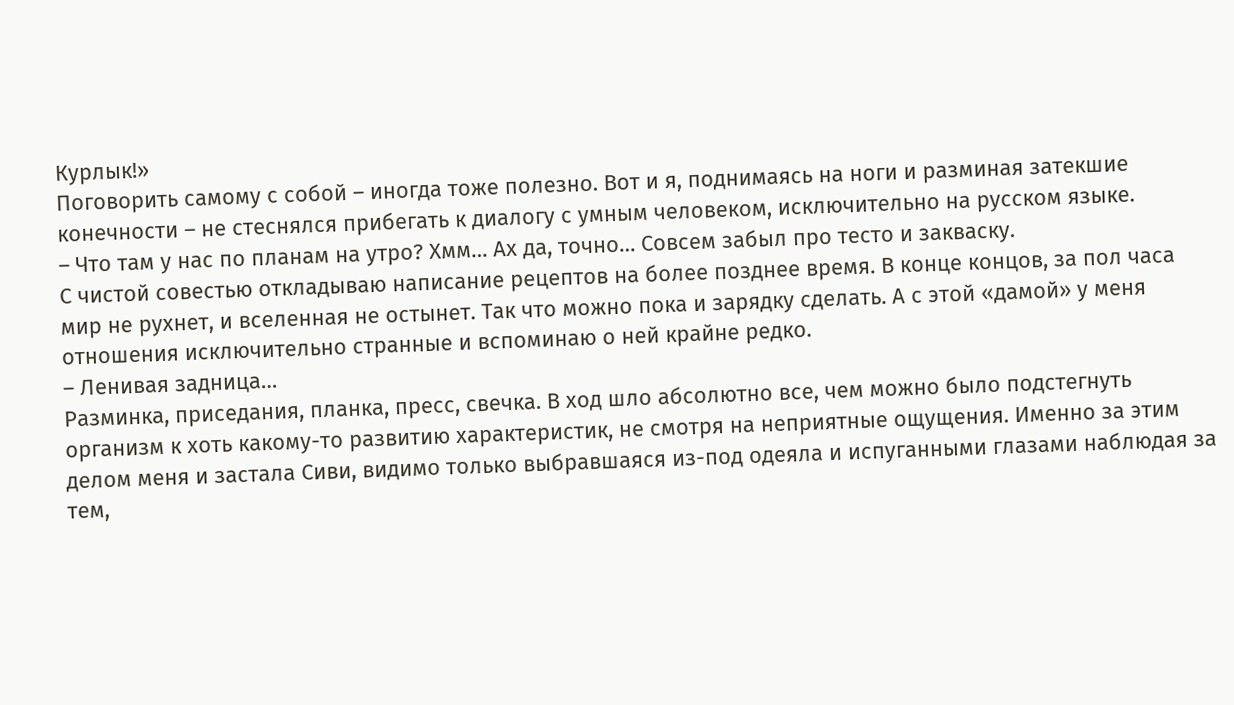Курлык!»
Поговорить самому с собой – иногда тоже полезно. Вот и я, поднимаясь на ноги и разминая затекшие конечности – не стеснялся прибегать к диалогу с умным человеком, исключительно на русском языке.
– Что там у нас по планам на утро? Хмм… Ах да, точно… Совсем забыл про тесто и закваску.
С чистой совестью откладываю написание рецептов на более позднее время. В конце концов, за пол часа мир не рухнет, и вселенная не остынет. Так что можно пока и зарядку сделать. А с этой «дамой» у меня отношения исключительно странные и вспоминаю о ней крайне редко.
– Ленивая задница…
Разминка, приседания, планка, пресс, свечка. В ход шло абсолютно все, чем можно было подстегнуть организм к хоть какому-то развитию характеристик, не смотря на неприятные ощущения. Именно за этим делом меня и застала Сиви, видимо только выбравшаяся из-под одеяла и испуганными глазами наблюдая за тем,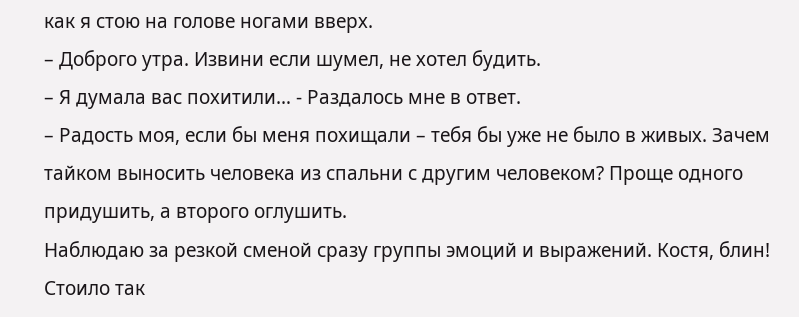как я стою на голове ногами вверх.
– Доброго утра. Извини если шумел, не хотел будить.
– Я думала вас похитили… - Раздалось мне в ответ.
– Радость моя, если бы меня похищали – тебя бы уже не было в живых. Зачем тайком выносить человека из спальни с другим человеком? Проще одного придушить, а второго оглушить.
Наблюдаю за резкой сменой сразу группы эмоций и выражений. Костя, блин! Стоило так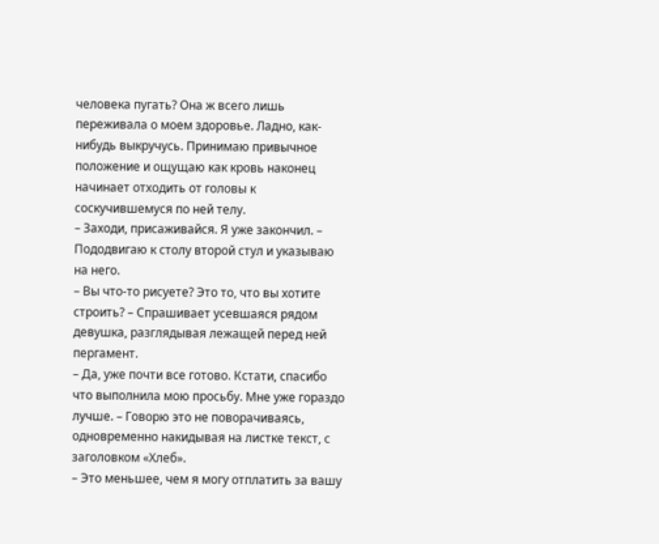человека пугать? Она ж всего лишь переживала о моем здоровье. Ладно, как-нибудь выкручусь. Принимаю привычное положение и ощущаю как кровь наконец начинает отходить от головы к соскучившемуся по ней телу.
– Заходи, присаживайся. Я уже закончил. – Пододвигаю к столу второй стул и указываю на него.
– Вы что-то рисуете? Это то, что вы хотите строить? – Спрашивает усевшаяся рядом девушка, разглядывая лежащей перед ней пергамент.
– Да, уже почти все готово. Кстати, спасибо что выполнила мою просьбу. Мне уже гораздо лучше. – Говорю это не поворачиваясь, одновременно накидывая на листке текст, с заголовком «Хлеб».
– Это меньшее, чем я могу отплатить за вашу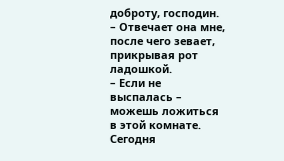доброту, господин. – Отвечает она мне, после чего зевает, прикрывая рот ладошкой.
– Если не выспалась – можешь ложиться в этой комнате. Сегодня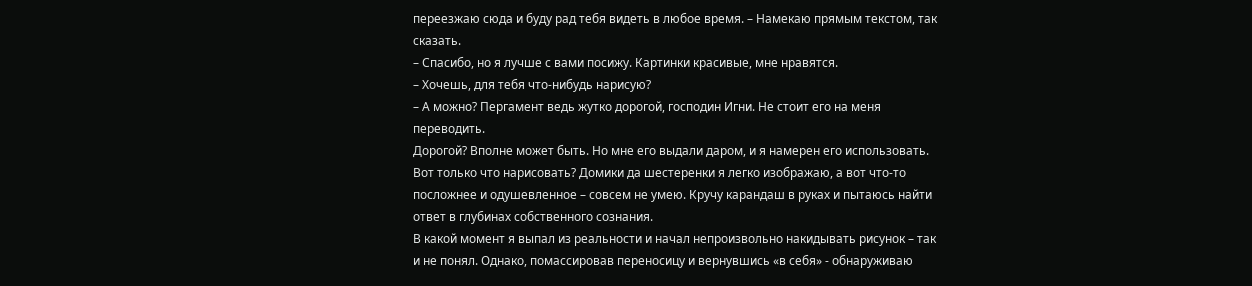переезжаю сюда и буду рад тебя видеть в любое время. – Намекаю прямым текстом, так сказать.
– Спасибо, но я лучше с вами посижу. Картинки красивые, мне нравятся.
– Хочешь, для тебя что-нибудь нарисую?
– А можно? Пергамент ведь жутко дорогой, господин Игни. Не стоит его на меня переводить.
Дорогой? Вполне может быть. Но мне его выдали даром, и я намерен его использовать. Вот только что нарисовать? Домики да шестеренки я легко изображаю, а вот что-то посложнее и одушевленное – совсем не умею. Кручу карандаш в руках и пытаюсь найти ответ в глубинах собственного сознания.
В какой момент я выпал из реальности и начал непроизвольно накидывать рисунок – так и не понял. Однако, помассировав переносицу и вернувшись «в себя» - обнаруживаю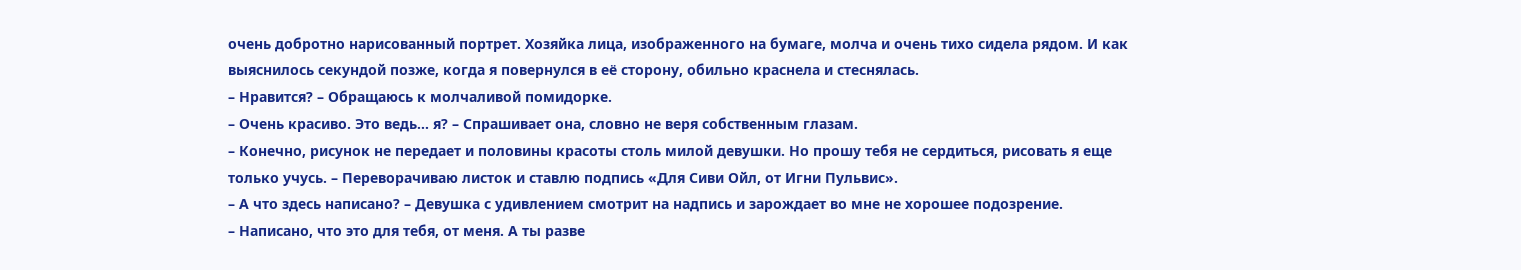очень добротно нарисованный портрет. Хозяйка лица, изображенного на бумаге, молча и очень тихо сидела рядом. И как выяснилось секундой позже, когда я повернулся в её сторону, обильно краснела и стеснялась.
– Нравится? – Обращаюсь к молчаливой помидорке.
– Очень красиво. Это ведь… я? – Спрашивает она, словно не веря собственным глазам.
– Конечно, рисунок не передает и половины красоты столь милой девушки. Но прошу тебя не сердиться, рисовать я еще только учусь. – Переворачиваю листок и ставлю подпись «Для Сиви Ойл, от Игни Пульвис».
– А что здесь написано? – Девушка с удивлением смотрит на надпись и зарождает во мне не хорошее подозрение.
– Написано, что это для тебя, от меня. А ты разве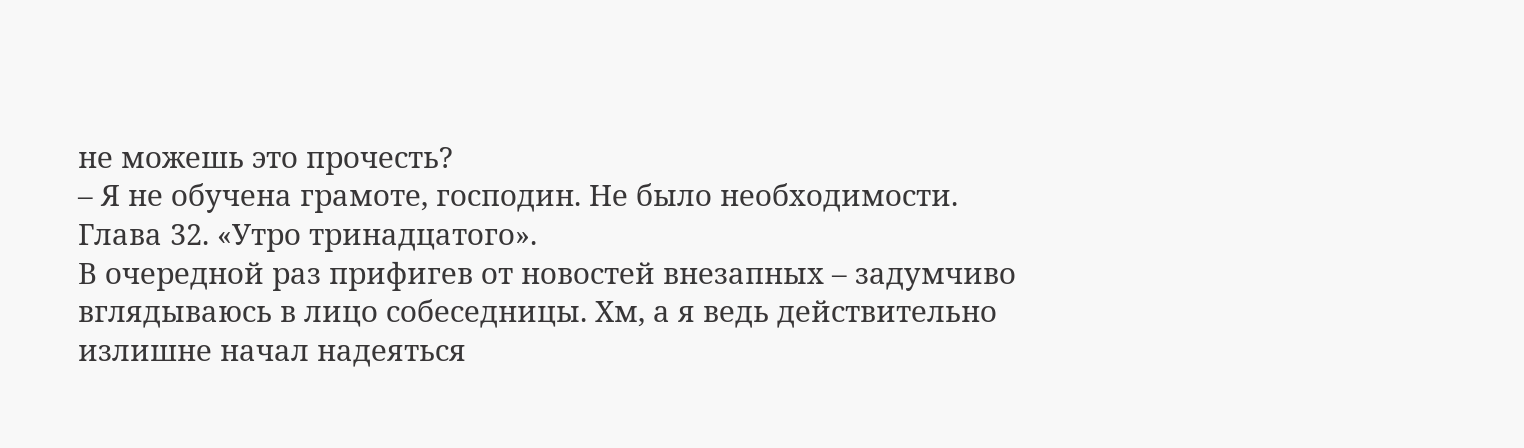не можешь это прочесть?
– Я не обучена грамоте, господин. Не было необходимости.
Глава 32. «Утро тринадцатого».
В очередной раз прифигев от новостей внезапных – задумчиво вглядываюсь в лицо собеседницы. Хм, а я ведь действительно излишне начал надеяться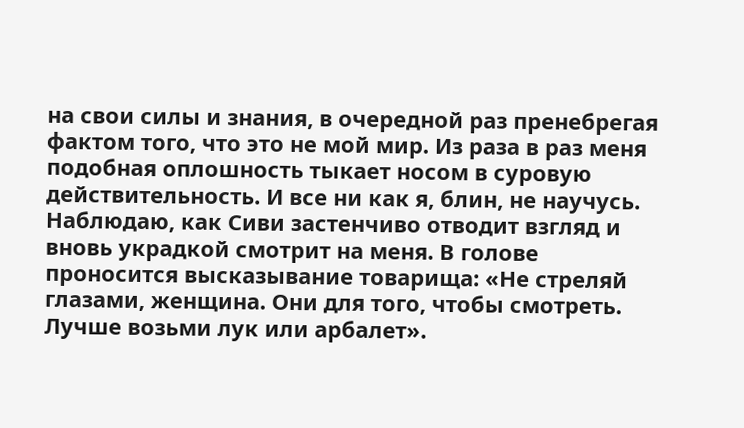на свои силы и знания, в очередной раз пренебрегая фактом того, что это не мой мир. Из раза в раз меня подобная оплошность тыкает носом в суровую действительность. И все ни как я, блин, не научусь.
Наблюдаю, как Сиви застенчиво отводит взгляд и вновь украдкой смотрит на меня. В голове проносится высказывание товарища: «Не стреляй глазами, женщина. Они для того, чтобы смотреть. Лучше возьми лук или арбалет».